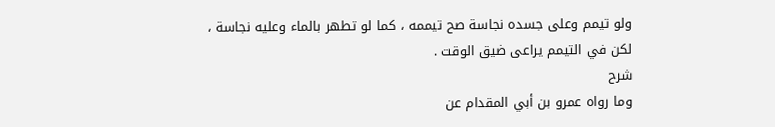ولو تيمم وعلى جسده نجاسة صح تيممه ، كما لو تطهر بالماء وعليه نجاسة ،
لكن في التيمم يراعى ضيق الوقت .
شرح
وما رواه عمرو بن أبي المقدام عن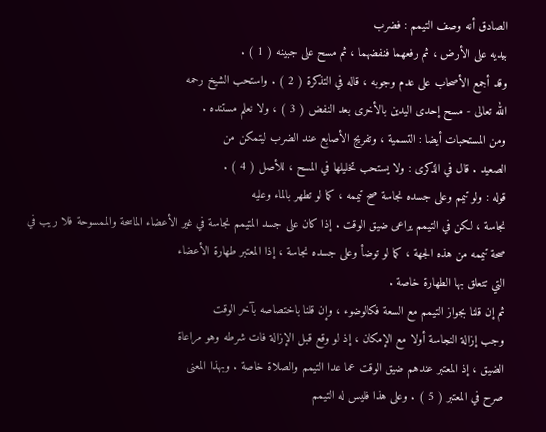الصادق أنه وصف التيمم : فضرب
بيديه على الأرض ، ثم رفعهما فنفضهما ، ثم مسح على جبينه ( 1 ) .
وقد أجمع الأصحاب على عدم وجوبه ، قاله في التذكرة ( 2 ) . واستحب الشيخ رحمه
الله تعالى - مسح إحدى اليدين بالأخرى بعد النفض ( 3 ) ، ولا نعلم مستنده .
ومن المستحبات أيضا : التسمية ، وتفريج الأصابع عند الضرب ليتمكن من
الصعيد . قال في الذكرى : ولا يستحب تخليلها في المسح ، للأصل ( 4 ) .
قوله : ولو تيمم وعلى جسده نجاسة صح تيممه ، كما لو تطهر بالماء وعليه
نجاسة ، لكن في التيمم يراعى ضيق الوقت . إذا كان على جسد المتيمم نجاسة في غير الأعضاء الماسحة والممسوحة فلا ريب في
صحة تيممه من هذه الجهة ، كما لو توضأ وعلى جسده نجاسة ، إذا المعتبر طهارة الأعضاء
التي تتعلق بها الطهارة خاصة .
ثم إن قلنا بجواز التيمم مع السعة فكالوضوء ، وإن قلنا باختصاصه بآخر الوقت
وجب إزالة النجاسة أولا مع الإمكان ، إذ لو وقع قبل الإزالة فات شرطه وهو مراعاة
الضيق ، إذ المعتبر عندهم ضيق الوقت عما عدا التيمم والصلاة خاصة . وبهذا المعنى
صرح في المعتبر ( 5 ) . وعلى هذا فليس له التيمم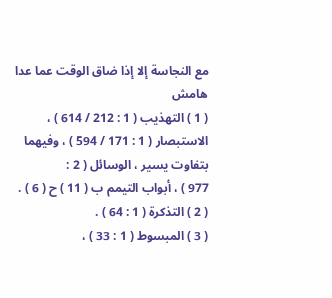مع النجاسة إلا إذا ضاق الوقت عما عدا
هامش
( 1 ) التهذيب ( 1 : 212 / 614 ) ، الاستبصار ( 1 : 171 / 594 ) ، وفيهما بتفاوت يسير ، الوسائل ( 2 :
977 ) ، أبواب التيمم ب ( 11 ) ح ( 6 ) .
( 2 ) التذكرة ( 1 : 64 ) .
( 3 ) المبسوط ( 1 : 33 ) ،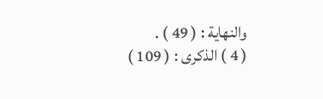والنهاية : ( 49 ) .
( 4 ) الذكرى : ( 109 )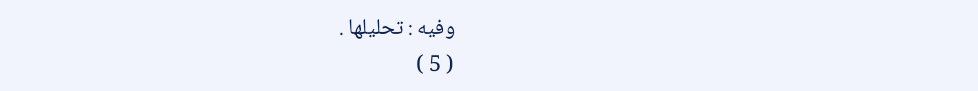وفيه : تحليلها .
( 5 )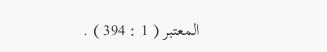المعتبر ( 1 : 394 ) .